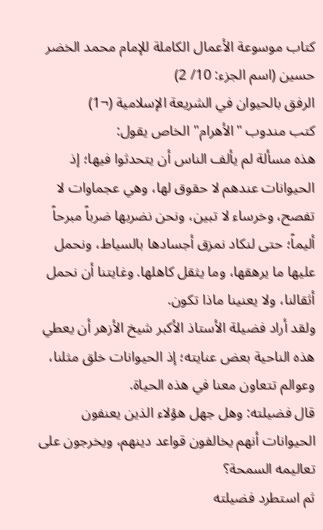كتاب موسوعة الأعمال الكاملة للإمام محمد الخضر حسين (اسم الجزء: 10/ 2)
الرفق بالحيوان في الشريعة الإسلامية (¬1)
كتب مندوب "الأهرام" الخاص يقول:
هذه مسألة لم يألف الناس أن يتحدثوا فيها؛ إذ الحيوانات عندهم لا حقوق لها، وهي عجماوات لا تفصح، وخرساء لا تبين، ونحن نضربها ضرباً مبرحاً أليماً؛ حتى لنكاد نمزق أجسادها بالسياط، ونحمل عليها ما يرهقها، وما يثقل كاهلها. وغايتنا أن نحمل أثقالنا، ولا يعنينا ماذا تكون.
ولقد أراد فضيلة الأستاذ الأكبر شيخ الأزهر أن يعطي هذه الناحية بعض عنايته؛ إذ الحيوانات خلق مثلنا، وعوالم تتعاون معنا في هذه الحياة.
قال فضيلته: وهل جهل هؤلاء الذين يعنفون الحيوانات أنهم يخالفون قواعد دينهم، ويخرجون على تعاليمه السمحة؟
ثم استطرد فضيلته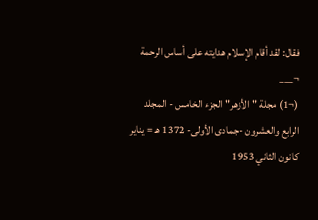فقال: لقد أقام الإسلام هدايته على أساس الرحمة
¬___
(¬1) مجلة "الأزهر" الجزء الخامس - المجلد الرابع والعشرون -جمادى الأولى- 1372 هـ = يناير كانون الثاني 1953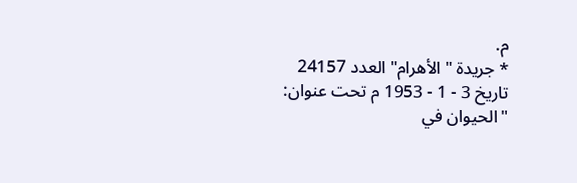م.
* جريدة "الأهرام" العدد 24157 تاريخ 3 - 1 - 1953 م تحت عنوان: "الحيوان في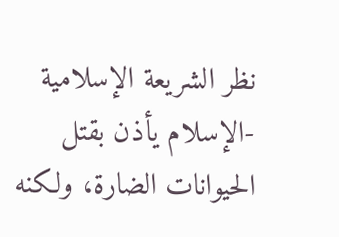نظر الشريعة الإسلامية -الإسلام يأذن بقتل الحيوانات الضارة، ولكنه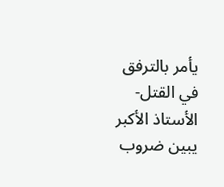يأمر بالترفق في القتل- الأستاذ الأكبر يبين ضروب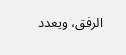الرفق، ويعدد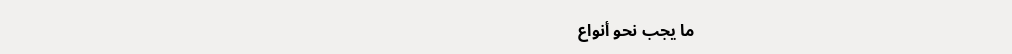ما يجب نحو أنواع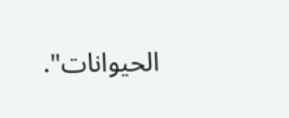الحيوانات".